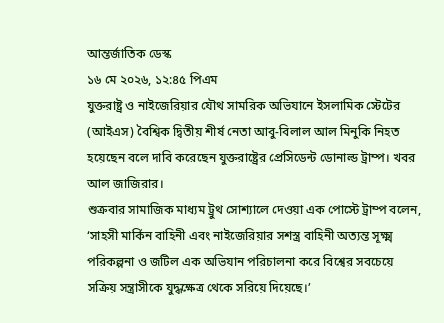আন্তর্জাতিক ডেস্ক
১৬ মে ২০২৬, ১২:৪৫ পিএম
যুক্তরাষ্ট্র ও নাইজেরিয়ার যৌথ সামরিক অভিযানে ইসলামিক স্টেটের (আইএস) বৈশ্বিক দ্বিতীয় শীর্ষ নেতা আবু-বিলাল আল মিনুকি নিহত হয়েছেন বলে দাবি করেছেন যুক্তরাষ্ট্রের প্রেসিডেন্ট ডোনাল্ড ট্রাম্প। খবর আল জাজিরার।
শুক্রবার সামাজিক মাধ্যম ট্রুথ সোশ্যালে দেওয়া এক পোস্টে ট্রাম্প বলেন, ‘সাহসী মার্কিন বাহিনী এবং নাইজেরিয়ার সশস্ত্র বাহিনী অত্যন্ত সূক্ষ্ম পরিকল্পনা ও জটিল এক অভিযান পরিচালনা করে বিশ্বের সবচেয়ে সক্রিয় সন্ত্রাসীকে যুদ্ধক্ষেত্র থেকে সরিয়ে দিয়েছে।’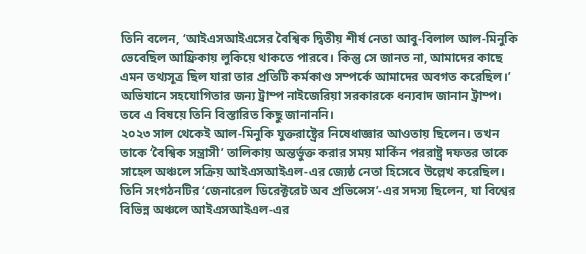তিনি বলেন, ‘আইএসআইএসের বৈশ্বিক দ্বিতীয় শীর্ষ নেতা আবু-বিলাল আল-মিনুকি ভেবেছিল আফ্রিকায় লুকিয়ে থাকতে পারবে। কিন্তু সে জানত না, আমাদের কাছে এমন তথ্যসূত্র ছিল যারা তার প্রতিটি কর্মকাণ্ড সম্পর্কে আমাদের অবগত করেছিল।’
অভিযানে সহযোগিতার জন্য ট্রাম্প নাইজেরিয়া সরকারকে ধন্যবাদ জানান ট্রাম্প। তবে এ বিষয়ে তিনি বিস্তারিত কিছু জানাননি।
২০২৩ সাল থেকেই আল-মিনুকি যুক্তরাষ্ট্রের নিষেধাজ্ঞার আওতায় ছিলেন। তখন তাকে ‘বৈশ্বিক সন্ত্রাসী’ তালিকায় অন্তর্ভুক্ত করার সময় মার্কিন পররাষ্ট্র দফতর তাকে সাহেল অঞ্চলে সক্রিয় আইএসআইএল-এর জ্যেষ্ঠ নেতা হিসেবে উল্লেখ করেছিল। তিনি সংগঠনটির ‘জেনারেল ডিরেক্টরেট অব প্রভিন্সেস’-এর সদস্য ছিলেন, যা বিশ্বের বিভিন্ন অঞ্চলে আইএসআইএল-এর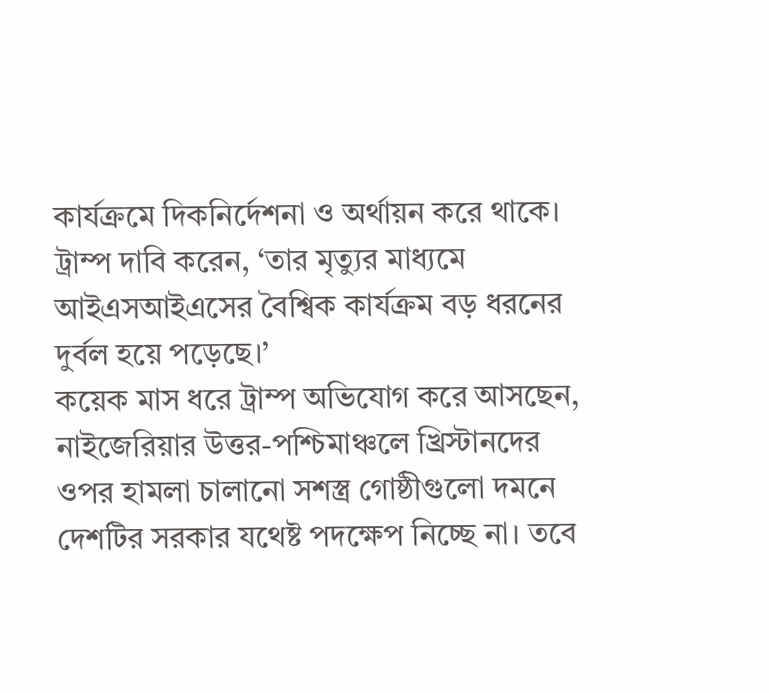কার্যক্রমে দিকনির্দেশনা ও অর্থায়ন করে থাকে।
ট্রাম্প দাবি করেন, ‘তার মৃত্যুর মাধ্যমে আইএসআইএসের বৈশ্বিক কার্যক্রম বড় ধরনের দুর্বল হয়ে পড়েছে।’
কয়েক মাস ধরে ট্রাম্প অভিযোগ করে আসছেন, নাইজেরিয়ার উত্তর-পশ্চিমাঞ্চলে খ্রিস্টানদের ওপর হামলা চালানো সশস্ত্র গোষ্ঠীগুলো দমনে দেশটির সরকার যথেষ্ট পদক্ষেপ নিচ্ছে না। তবে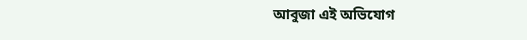আবুজা এই অভিযোগ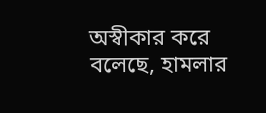অস্বীকার করে বলেছে, হামলার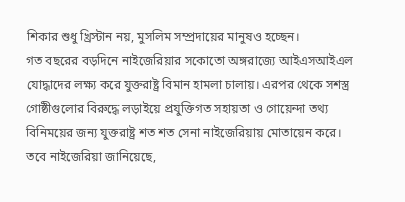শিকার শুধু খ্রিস্টান নয়, মুসলিম সম্প্রদায়ের মানুষও হচ্ছেন।
গত বছরের বড়দিনে নাইজেরিয়ার সকোতো অঙ্গরাজ্যে আইএসআইএল যোদ্ধাদের লক্ষ্য করে যুক্তরাষ্ট্র বিমান হামলা চালায়। এরপর থেকে সশস্ত্র গোষ্ঠীগুলোর বিরুদ্ধে লড়াইয়ে প্রযুক্তিগত সহায়তা ও গোয়েন্দা তথ্য বিনিময়ের জন্য যুক্তরাষ্ট্র শত শত সেনা নাইজেরিয়ায় মোতায়েন করে। তবে নাইজেরিয়া জানিয়েছে,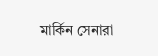মার্কিন সেনারা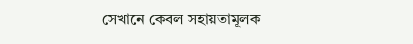সেখানে কেবল সহায়তামূলক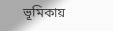ভূমিকায়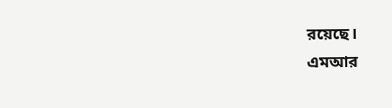রয়েছে।
এমআর